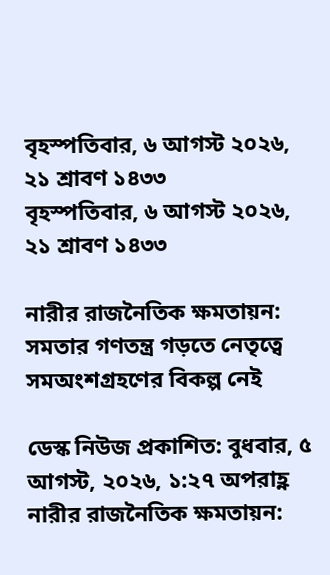বৃহস্পতিবার, ৬ আগস্ট ২০২৬, ২১ শ্রাবণ ১৪৩৩
বৃহস্পতিবার, ৬ আগস্ট ২০২৬, ২১ শ্রাবণ ১৪৩৩

নারীর রাজনৈতিক ক্ষমতায়ন: সমতার গণতন্ত্র গড়তে নেতৃত্বে সমঅংশগ্রহণের বিকল্প নেই

ডেস্ক নিউজ প্রকাশিত: বুধবার, ৫ আগস্ট, ২০২৬, ১:২৭ অপরাহ্ণ
নারীর রাজনৈতিক ক্ষমতায়ন: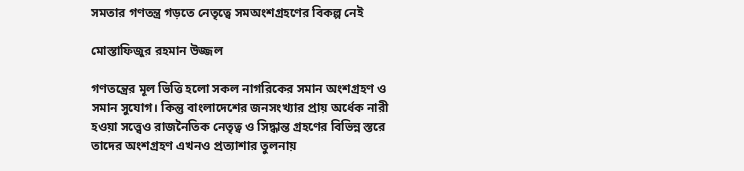সমতার গণতন্ত্র গড়তে নেতৃত্বে সমঅংশগ্রহণের বিকল্প নেই

মোস্তাফিজুর রহমান উজ্জল

গণতন্ত্রের মূল ভিত্তি হলো সকল নাগরিকের সমান অংশগ্রহণ ও সমান সুযোগ। কিন্তু বাংলাদেশের জনসংখ্যার প্রায় অর্ধেক নারী হওয়া সত্ত্বেও রাজনৈতিক নেতৃত্ব ও সিদ্ধান্ত গ্রহণের বিভিন্ন স্তরে তাদের অংশগ্রহণ এখনও প্রত্যাশার তুলনায়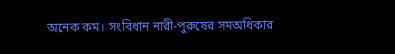অনেক কম। সংবিধান নারী-পুরুষের সমঅধিকার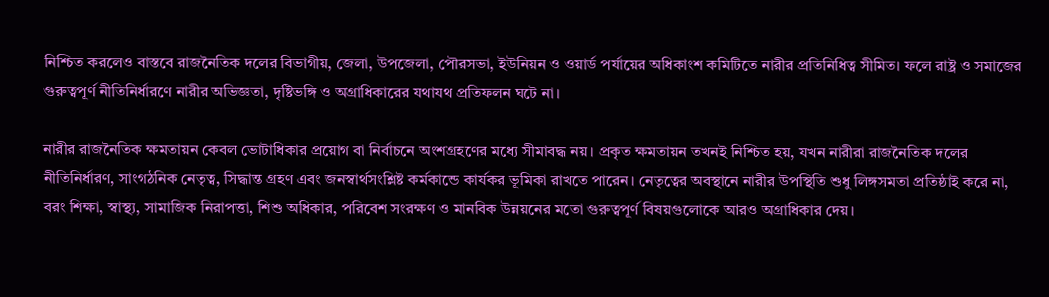নিশ্চিত করলেও বাস্তবে রাজনৈতিক দলের বিভাগীয়, জেলা, উপজেলা, পৌরসভা, ইউনিয়ন ও ওয়ার্ড পর্যায়ের অধিকাংশ কমিটিতে নারীর প্রতিনিধিত্ব সীমিত। ফলে রাষ্ট্র ও সমাজের গুরুত্বপূর্ণ নীতিনির্ধারণে নারীর অভিজ্ঞতা, দৃষ্টিভঙ্গি ও অগ্রাধিকারের যথাযথ প্রতিফলন ঘটে না।

নারীর রাজনৈতিক ক্ষমতায়ন কেবল ভোটাধিকার প্রয়োগ বা নির্বাচনে অংশগ্রহণের মধ্যে সীমাবদ্ধ নয়। প্রকৃত ক্ষমতায়ন তখনই নিশ্চিত হয়, যখন নারীরা রাজনৈতিক দলের নীতিনির্ধারণ, সাংগঠনিক নেতৃত্ব, সিদ্ধান্ত গ্রহণ এবং জনস্বার্থসংশ্লিষ্ট কর্মকান্ডে কার্যকর ভূমিকা রাখতে পারেন। নেতৃত্বের অবস্থানে নারীর উপস্থিতি শুধু লিঙ্গসমতা প্রতিষ্ঠাই করে না, বরং শিক্ষা, স্বাস্থ্য, সামাজিক নিরাপত্তা, শিশু অধিকার, পরিবেশ সংরক্ষণ ও মানবিক উন্নয়নের মতো গুরুত্বপূর্ণ বিষয়গুলোকে আরও অগ্রাধিকার দেয়।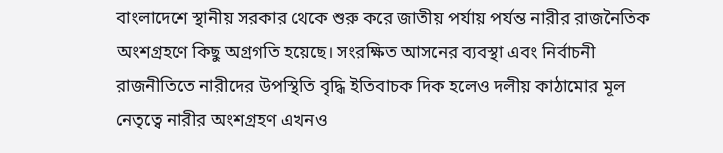বাংলাদেশে স্থানীয় সরকার থেকে শুরু করে জাতীয় পর্যায় পর্যন্ত নারীর রাজনৈতিক অংশগ্রহণে কিছু অগ্রগতি হয়েছে। সংরক্ষিত আসনের ব্যবস্থা এবং নির্বাচনী রাজনীতিতে নারীদের উপস্থিতি বৃদ্ধি ইতিবাচক দিক হলেও দলীয় কাঠামোর মূল নেতৃত্বে নারীর অংশগ্রহণ এখনও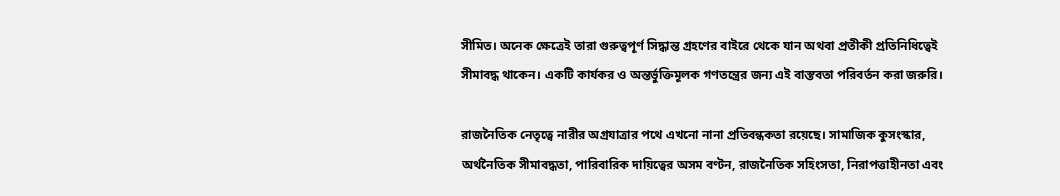সীমিত। অনেক ক্ষেত্রেই তারা গুরুত্বপূর্ণ সিদ্ধান্ত গ্রহণের বাইরে থেকে যান অথবা প্রতীকী প্রতিনিধিত্বেই সীমাবদ্ধ থাকেন। একটি কার্যকর ও অন্তর্ভুক্তিমূলক গণতন্ত্রের জন্য এই বাস্তবতা পরিবর্তন করা জরুরি।

রাজনৈতিক নেতৃত্বে নারীর অগ্রযাত্রার পথে এখনো নানা প্রতিবন্ধকতা রয়েছে। সামাজিক কুসংস্কার, অর্থনৈতিক সীমাবদ্ধতা, পারিবারিক দায়িত্বের অসম বণ্টন, রাজনৈতিক সহিংসতা, নিরাপত্তাহীনতা এবং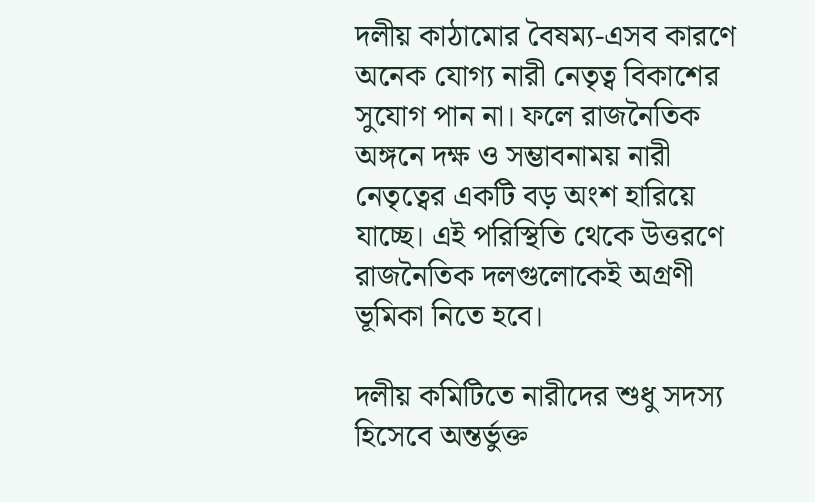দলীয় কাঠামোর বৈষম্য-এসব কারণে অনেক যোগ্য নারী নেতৃত্ব বিকাশের সুযোগ পান না। ফলে রাজনৈতিক অঙ্গনে দক্ষ ও সম্ভাবনাময় নারী নেতৃত্বের একটি বড় অংশ হারিয়ে যাচ্ছে। এই পরিস্থিতি থেকে উত্তরণে রাজনৈতিক দলগুলোকেই অগ্রণী ভূমিকা নিতে হবে।

দলীয় কমিটিতে নারীদের শুধু সদস্য হিসেবে অন্তর্ভুক্ত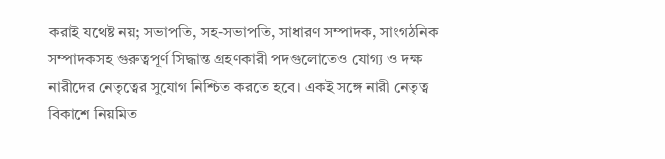করাই যথেষ্ট নয়; সভাপতি, সহ-সভাপতি, সাধারণ সম্পাদক, সাংগঠনিক সম্পাদকসহ গুরুত্বপূর্ণ সিদ্ধান্ত গ্রহণকারী পদগুলোতেও যোগ্য ও দক্ষ নারীদের নেতৃত্বের সুযোগ নিশ্চিত করতে হবে। একই সঙ্গে নারী নেতৃত্ব বিকাশে নিয়মিত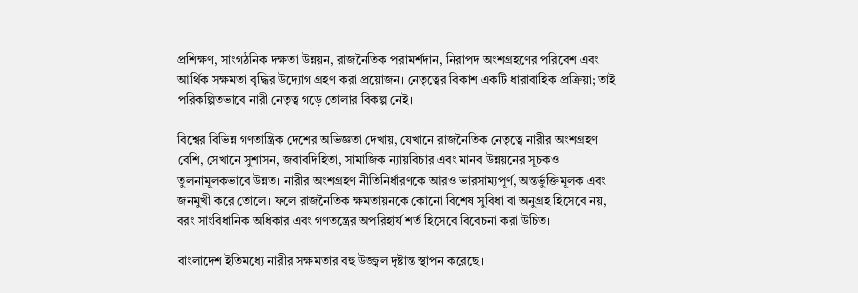প্রশিক্ষণ, সাংগঠনিক দক্ষতা উন্নয়ন, রাজনৈতিক পরামর্শদান, নিরাপদ অংশগ্রহণের পরিবেশ এবং আর্থিক সক্ষমতা বৃদ্ধির উদ্যোগ গ্রহণ করা প্রয়োজন। নেতৃত্বের বিকাশ একটি ধারাবাহিক প্রক্রিয়া; তাই পরিকল্পিতভাবে নারী নেতৃত্ব গড়ে তোলার বিকল্প নেই।

বিশ্বের বিভিন্ন গণতান্ত্রিক দেশের অভিজ্ঞতা দেখায়, যেখানে রাজনৈতিক নেতৃত্বে নারীর অংশগ্রহণ বেশি, সেখানে সুশাসন, জবাবদিহিতা, সামাজিক ন্যায়বিচার এবং মানব উন্নয়নের সূচকও তুলনামূলকভাবে উন্নত। নারীর অংশগ্রহণ নীতিনির্ধারণকে আরও ভারসাম্যপূর্ণ, অন্তর্ভুক্তিমূলক এবং জনমুখী করে তোলে। ফলে রাজনৈতিক ক্ষমতায়নকে কোনো বিশেষ সুবিধা বা অনুগ্রহ হিসেবে নয়, বরং সাংবিধানিক অধিকার এবং গণতন্ত্রের অপরিহার্য শর্ত হিসেবে বিবেচনা করা উচিত।

বাংলাদেশ ইতিমধ্যে নারীর সক্ষমতার বহু উজ্জ্বল দৃষ্টান্ত স্থাপন করেছে।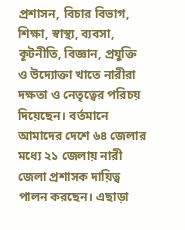প্রশাসন, বিচার বিভাগ, শিক্ষা, স্বাস্থ্য, ব্যবসা, কূটনীতি, বিজ্ঞান, প্রযুক্তি ও উদ্যোক্তা খাতে নারীরা দক্ষতা ও নেতৃত্বের পরিচয় দিয়েছেন। বর্তমানে আমাদের দেশে ৬৪ জেলার মধ্যে ২১ জেলায় নারী জেলা প্রশাসক দায়িত্ব পালন করছেন। এছাড়া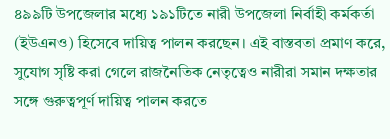৪৯৯টি উপজেলার মধ্যে ১৯১টিতে নারী উপজেলা নির্বাহী কর্মকর্তা (ইউএনও) হিসেবে দায়িত্ব পালন করছেন। এই বাস্তবতা প্রমাণ করে, সুযোগ সৃষ্টি করা গেলে রাজনৈতিক নেতৃত্বেও নারীরা সমান দক্ষতার সঙ্গে গুরুত্বপূর্ণ দায়িত্ব পালন করতে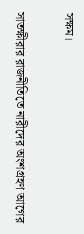সক্ষম।

সাতক্ষীরার রাজনীতিতে নারীদের অংশগ্রহণ আগের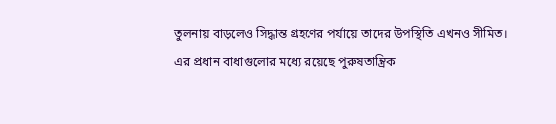তুলনায় বাড়লেও সিদ্ধান্ত গ্রহণের পর্যায়ে তাদের উপস্থিতি এখনও সীমিত। এর প্রধান বাধাগুলোর মধ্যে রয়েছে পুরুষতান্ত্রিক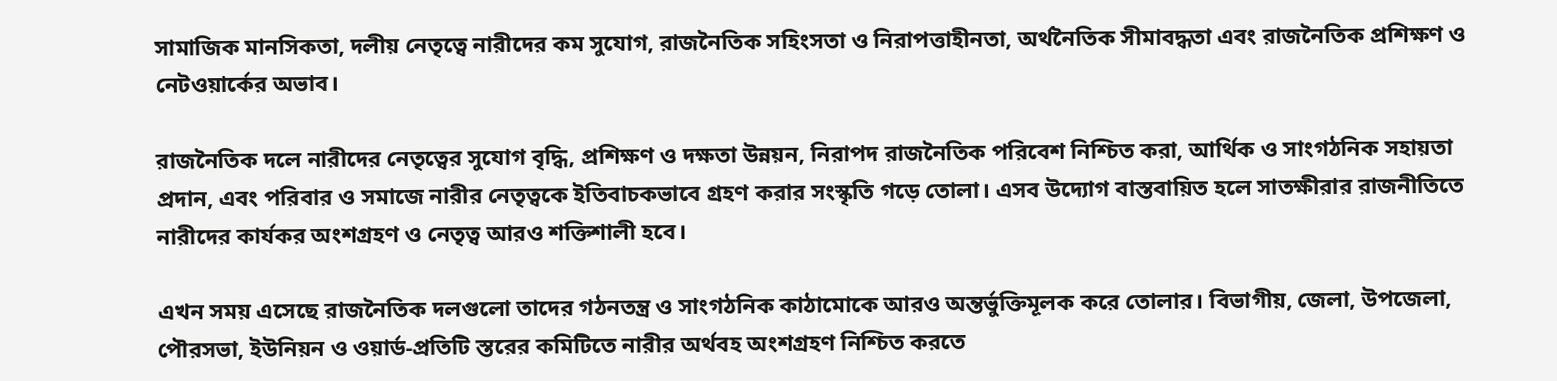সামাজিক মানসিকতা, দলীয় নেতৃত্বে নারীদের কম সুযোগ, রাজনৈতিক সহিংসতা ও নিরাপত্তাহীনতা, অর্থনৈতিক সীমাবদ্ধতা এবং রাজনৈতিক প্রশিক্ষণ ও নেটওয়ার্কের অভাব।

রাজনৈতিক দলে নারীদের নেতৃত্বের সুযোগ বৃদ্ধি, প্রশিক্ষণ ও দক্ষতা উন্নয়ন, নিরাপদ রাজনৈতিক পরিবেশ নিশ্চিত করা, আর্থিক ও সাংগঠনিক সহায়তা প্রদান, এবং পরিবার ও সমাজে নারীর নেতৃত্বকে ইতিবাচকভাবে গ্রহণ করার সংস্কৃতি গড়ে তোলা। এসব উদ্যোগ বাস্তবায়িত হলে সাতক্ষীরার রাজনীতিতে নারীদের কার্যকর অংশগ্রহণ ও নেতৃত্ব আরও শক্তিশালী হবে।

এখন সময় এসেছে রাজনৈতিক দলগুলো তাদের গঠনতন্ত্র ও সাংগঠনিক কাঠামোকে আরও অন্তর্ভুক্তিমূলক করে তোলার। বিভাগীয়, জেলা, উপজেলা, পৌরসভা, ইউনিয়ন ও ওয়ার্ড-প্রতিটি স্তরের কমিটিতে নারীর অর্থবহ অংশগ্রহণ নিশ্চিত করতে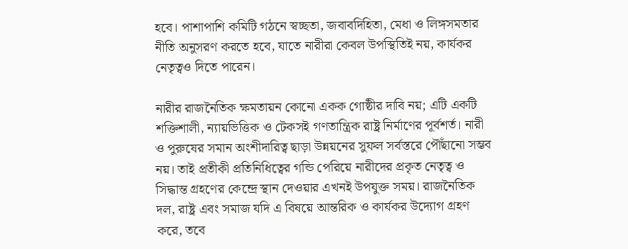হবে। পাশাপাশি কমিটি গঠনে স্বচ্ছতা, জবাবদিহিতা, মেধা ও লিঙ্গসমতার নীতি অনুসরণ করতে হবে, যাতে নারীরা কেবল উপস্থিতিই নয়, কার্যকর নেতৃত্বও দিতে পারেন।

নারীর রাজনৈতিক ক্ষমতায়ন কোনো একক গোষ্ঠীর দাবি নয়; এটি একটি শক্তিশালী, ন্যায়ভিত্তিক ও টেকসই গণতান্ত্রিক রাষ্ট্র নির্মাণের পূর্বশর্ত। নারী ও পুরুষের সমান অংশীদারিত্ব ছাড়া উন্নয়নের সুফল সর্বস্তরে পৌঁছানো সম্ভব নয়। তাই প্রতীকী প্রতিনিধিত্বের গন্ডি পেরিয়ে নারীদের প্রকৃত নেতৃত্ব ও সিদ্ধান্ত গ্রহণের কেন্দ্রে স্থান দেওয়ার এখনই উপযুক্ত সময়। রাজনৈতিক দল, রাষ্ট্র এবং সমাজ যদি এ বিষয়ে আন্তরিক ও কার্যকর উদ্যোগ গ্রহণ করে, তবে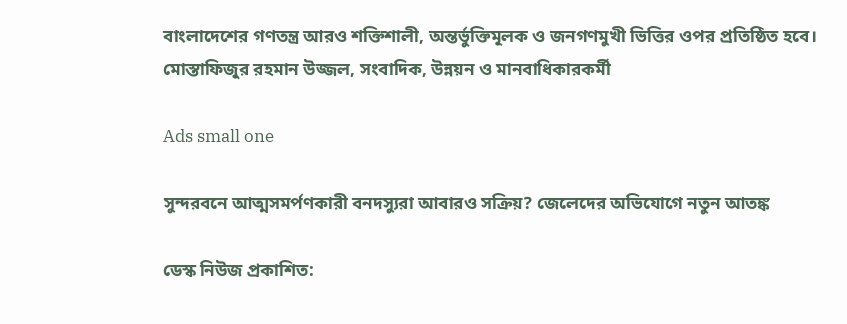বাংলাদেশের গণতন্ত্র আরও শক্তিশালী, অন্তর্ভুক্তিমূলক ও জনগণমুখী ভিত্তির ওপর প্রতিষ্ঠিত হবে।
মোস্তাফিজুর রহমান উজ্জল, সংবাদিক, উন্নয়ন ও মানবাধিকারকর্মী

Ads small one

সুন্দরবনে আত্মসমর্পণকারী বনদস্যুরা আবারও সক্রিয়? জেলেদের অভিযোগে নতুন আতঙ্ক

ডেস্ক নিউজ প্রকাশিত: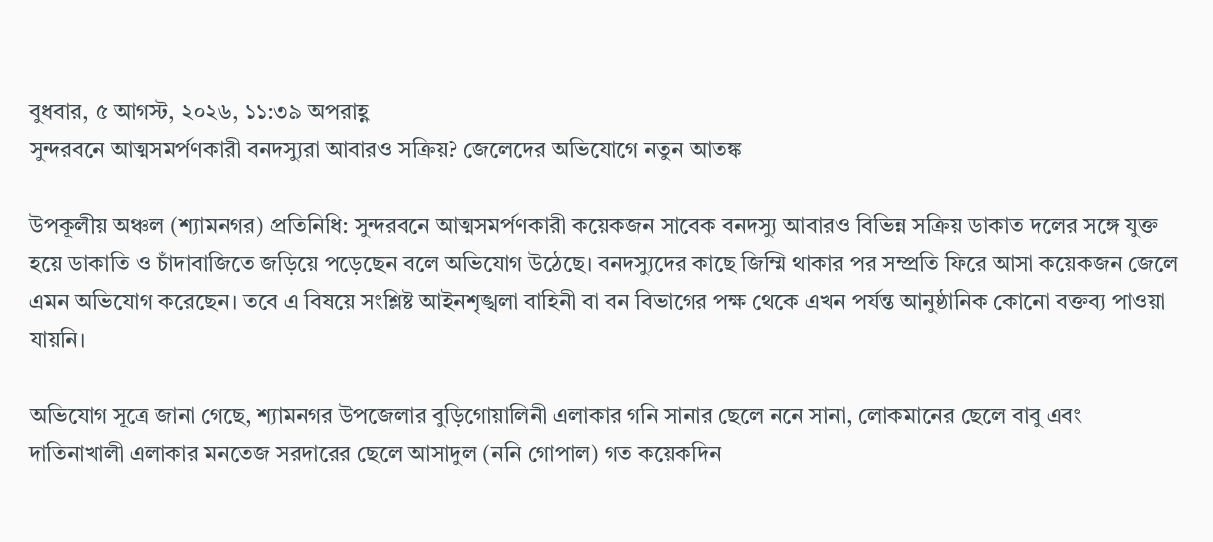বুধবার, ৫ আগস্ট, ২০২৬, ১১:৩৯ অপরাহ্ণ
সুন্দরবনে আত্মসমর্পণকারী বনদস্যুরা আবারও সক্রিয়? জেলেদের অভিযোগে নতুন আতঙ্ক

উপকূলীয় অঞ্চল (শ্যামনগর) প্রতিনিধি: সুন্দরবনে আত্মসমর্পণকারী কয়েকজন সাবেক বনদস্যু আবারও বিভিন্ন সক্রিয় ডাকাত দলের সঙ্গে যুক্ত হয়ে ডাকাতি ও চাঁদাবাজিতে জড়িয়ে পড়েছেন বলে অভিযোগ উঠেছে। বনদস্যুদের কাছে জিম্মি থাকার পর সম্প্রতি ফিরে আসা কয়েকজন জেলে এমন অভিযোগ করেছেন। তবে এ বিষয়ে সংশ্লিষ্ট আইনশৃঙ্খলা বাহিনী বা বন বিভাগের পক্ষ থেকে এখন পর্যন্ত আনুষ্ঠানিক কোনো বক্তব্য পাওয়া যায়নি।

অভিযোগ সূত্রে জানা গেছে, শ্যামনগর উপজেলার বুড়িগোয়ালিনী এলাকার গনি সানার ছেলে ননে সানা, লোকমানের ছেলে বাবু এবং দাতিনাখালী এলাকার মনতেজ সরদারের ছেলে আসাদুল (ননি গোপাল) গত কয়েকদিন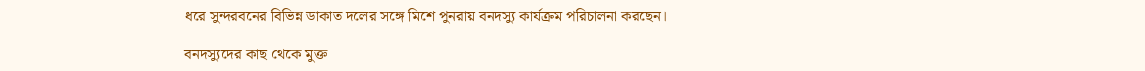ধরে সুন্দরবনের বিভিন্ন ডাকাত দলের সঙ্গে মিশে পুনরায় বনদস্যু কার্যক্রম পরিচালনা করছেন।

বনদস্যুদের কাছ থেকে মুক্ত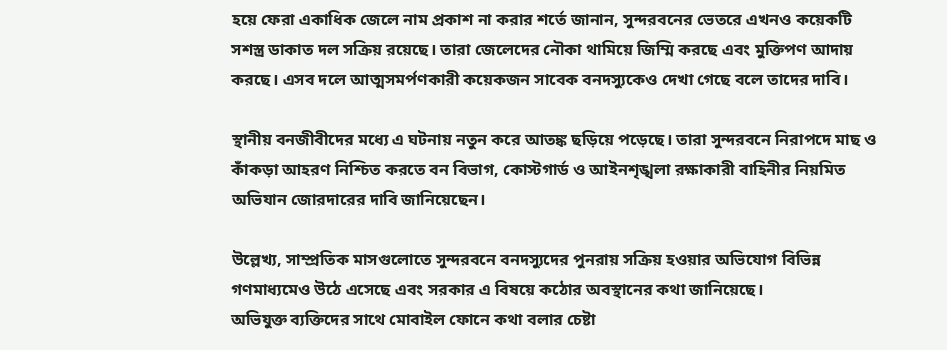হয়ে ফেরা একাধিক জেলে নাম প্রকাশ না করার শর্তে জানান, সুন্দরবনের ভেতরে এখনও কয়েকটি সশস্ত্র ডাকাত দল সক্রিয় রয়েছে। তারা জেলেদের নৌকা থামিয়ে জিম্মি করছে এবং মুক্তিপণ আদায় করছে। এসব দলে আত্মসমর্পণকারী কয়েকজন সাবেক বনদস্যুকেও দেখা গেছে বলে তাদের দাবি।

স্থানীয় বনজীবীদের মধ্যে এ ঘটনায় নতুন করে আতঙ্ক ছড়িয়ে পড়েছে। তারা সুন্দরবনে নিরাপদে মাছ ও কাঁকড়া আহরণ নিশ্চিত করতে বন বিভাগ, কোস্টগার্ড ও আইনশৃঙ্খলা রক্ষাকারী বাহিনীর নিয়মিত অভিযান জোরদারের দাবি জানিয়েছেন।

উল্লেখ্য, সাম্প্রতিক মাসগুলোতে সুন্দরবনে বনদস্যুদের পুনরায় সক্রিয় হওয়ার অভিযোগ বিভিন্ন গণমাধ্যমেও উঠে এসেছে এবং সরকার এ বিষয়ে কঠোর অবস্থানের কথা জানিয়েছে।
অভিযুক্ত ব্যক্তিদের সাথে মোবাইল ফোনে কথা বলার চেষ্টা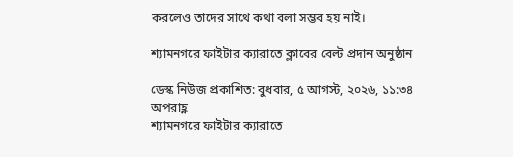করলেও তাদের সাথে কথা বলা সম্ভব হয় নাই।

শ্যামনগরে ফাইটার ক্যারাতে ক্লাবের বেল্ট প্রদান অনুষ্ঠান

ডেস্ক নিউজ প্রকাশিত: বুধবার, ৫ আগস্ট, ২০২৬, ১১:৩৪ অপরাহ্ণ
শ্যামনগরে ফাইটার ক্যারাতে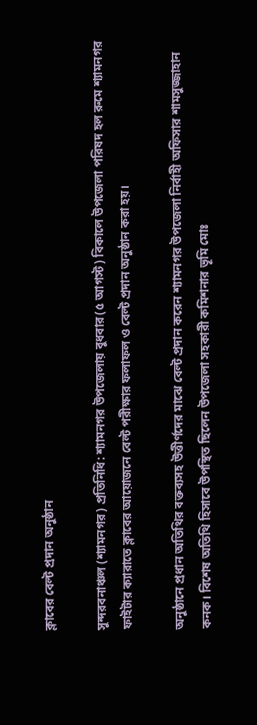ক্লাবের বেল্ট প্রদান অনুষ্ঠান

সুন্দরবনাঞ্চল (শ্যামনগর) প্রতিনিধি: শ্যামনগর উপজেলায় বুধবার(৫ আগস্ট) বিকালে উপজেলা পরিষদ হল রুমে শ্যামনগর ফাইটার ক্যারাতে ক্লাবের আয়োজনে বেল্ট পরীক্ষার ফলাফল ও বেল্ট প্রদান অনুষ্ঠান করা হয়।

অনুষ্ঠানে প্রধান অতিথির বক্তব্যসহ উত্তীর্ণদের মাঝে বেল্ট প্রদান করেন শ্যামনগর উপজেলা নির্বাহী অফিসার শামসুজ্জাহান কনক। বিশেষ অতিথি হিসাবে উপস্থিত ছিলেন উপজেলা সহকারী কমিশনার ভূমি মোঃ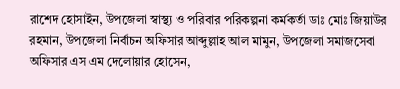রাশেদ হোসাইন, উপজেলা স্বাস্থ্য ও পরিবার পরিকল্পনা কর্মকর্তা ডাঃ মোঃ জিয়াউর রহমান, উপজেলা নির্বাচন অফিসার আব্দুল্লাহ আল মামুন, উপজেলা সমাজসেবা অফিসার এস এম দেলোয়ার হোসেন,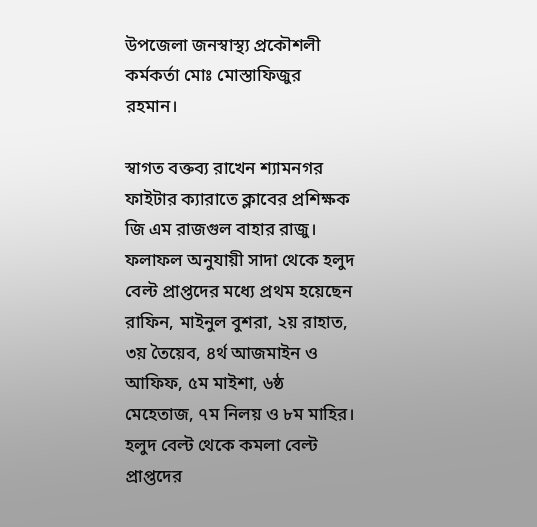উপজেলা জনস্বাস্থ্য প্রকৌশলী কর্মকর্তা মোঃ মোস্তাফিজুর রহমান।

স্বাগত বক্তব্য রাখেন শ্যামনগর ফাইটার ক্যারাতে ক্লাবের প্রশিক্ষক জি এম রাজগুল বাহার রাজু। ফলাফল অনুযায়ী সাদা থেকে হলুদ বেল্ট প্রাপ্তদের মধ্যে প্রথম হয়েছেন রাফিন, মাইনুল বুশরা, ২য় রাহাত, ৩য় তৈয়েব, ৪র্থ আজমাইন ও আফিফ, ৫ম মাইশা, ৬ষ্ঠ মেহেতাজ, ৭ম নিলয় ও ৮ম মাহির। হলুদ বেল্ট থেকে কমলা বেল্ট প্রাপ্তদের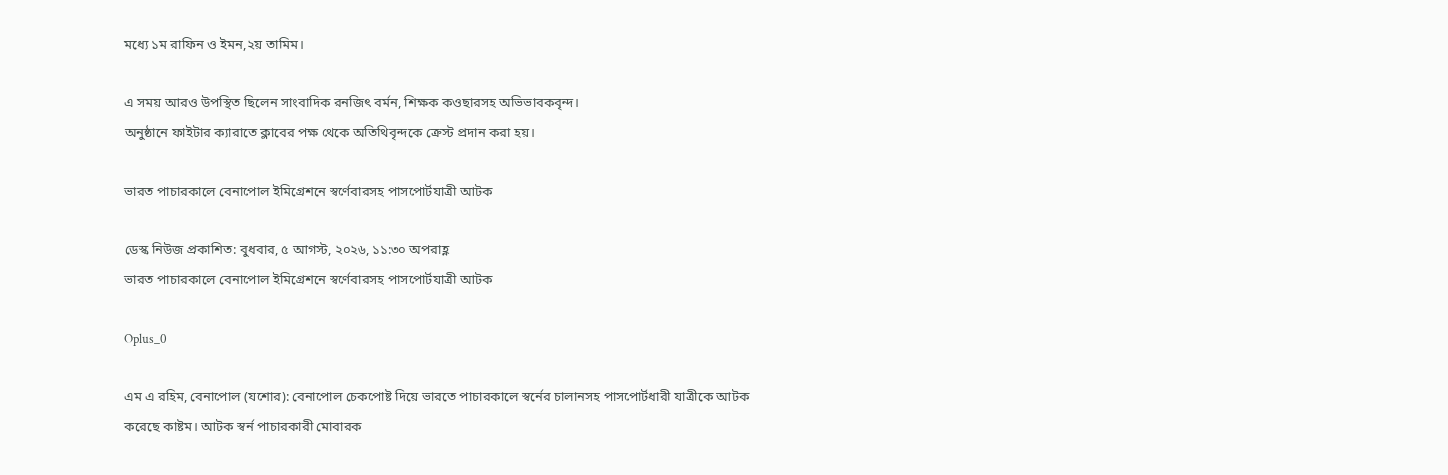মধ্যে ১ম রাফিন ও ইমন,২য় তামিম।

এ সময় আরও উপস্থিত ছিলেন সাংবাদিক রনজিৎ বর্মন, শিক্ষক কওছারসহ অভিভাবকবৃন্দ।
অনুষ্ঠানে ফাইটার ক্যারাতে ক্লাবের পক্ষ থেকে অতিথিবৃন্দকে ক্রেস্ট প্রদান করা হয়।

ভারত পাচারকালে বেনাপোল ইমিগ্রেশনে স্বর্ণেবারসহ পাসপোর্টযাত্রী আটক

ডেস্ক নিউজ প্রকাশিত: বুধবার, ৫ আগস্ট, ২০২৬, ১১:৩০ অপরাহ্ণ
ভারত পাচারকালে বেনাপোল ইমিগ্রেশনে স্বর্ণেবারসহ পাসপোর্টযাত্রী আটক

Oplus_0

এম এ রহিম, বেনাপোল (যশোর): বেনাপোল চেকপোষ্ট দিয়ে ভারতে পাচারকালে স্বর্নের চালানসহ পাসপোর্টধারী যাত্রীকে আটক করেছে কাষ্টম। আটক স্বর্ন পাচারকারী মোবারক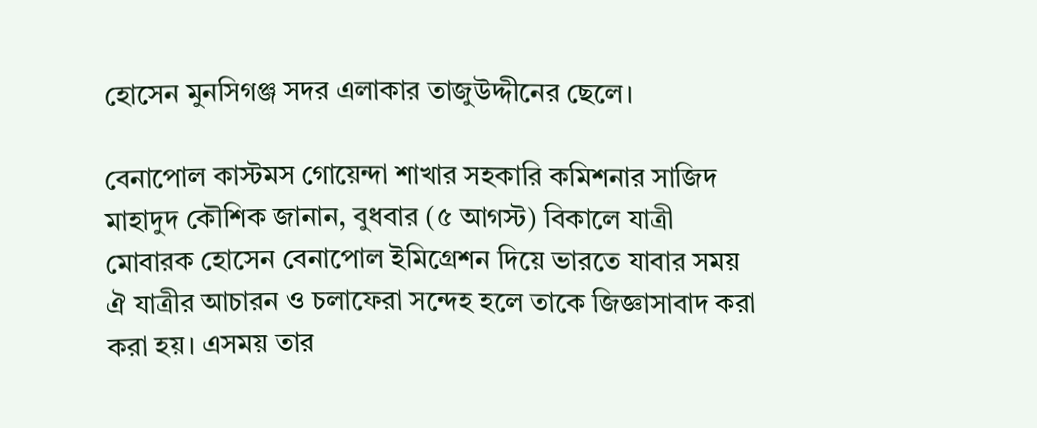হোসেন মুনসিগঞ্জ সদর এলাকার তাজুউদ্দীনের ছেলে।

বেনাপোল কাস্টমস গোয়েন্দা শাখার সহকারি কমিশনার সাজিদ মাহাদুদ কৌশিক জানান, বুধবার (৫ আগস্ট) বিকালে যাত্রী মোবারক হোসেন বেনাপোল ইমিগ্রেশন দিয়ে ভারতে যাবার সময় ঐ যাত্রীর আচারন ও চলাফেরা সন্দেহ হলে তাকে জিজ্ঞাসাবাদ করা করা হয়। এসময় তার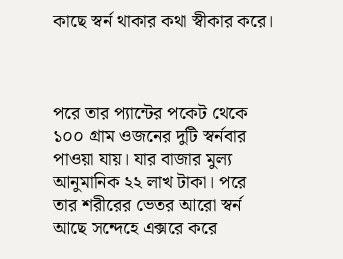কাছে স্বর্ন থাকার কথা স্বীকার করে।



পরে তার প্যান্টের পকেট থেকে ১০০ গ্রাম ওজনের দুটি স্বর্নবার পাওয়া যায়। যার বাজার মুল্য আনুমানিক ২২ লাখ টাকা। পরে তার শরীরের ভেতর আরো স্বর্ন আছে সন্দেহে এক্সরে করে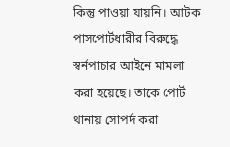কিন্তু পাওয়া যায়নি। আটক পাসপোর্টধারীর বিরুদ্ধে স্বর্নপাচার আইনে মামলা করা হয়েছে। তাকে পোর্ট থানায় সোপর্দ করা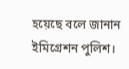হয়েছে বলে জানান ইমিগ্রেশন পুলিশ।